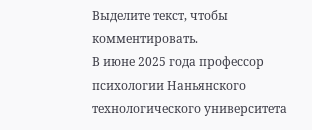Выделите текст, чтобы комментировать.
В июне 2025 года профессор психологии Наньянского технологического университета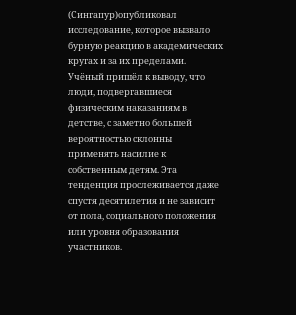(Сингапур)опубликовал исследование, которое вызвало бурную реакцию в академических кругах и за их пределами.
Учёный пришёл к выводу, что люди, подвергавшиеся физическим наказаниям в детстве, с заметно большей вероятностью склонны применять насилие к собственным детям. Эта тенденция прослеживается даже спустя десятилетия и не зависит от пола, социального положения или уровня образования участников.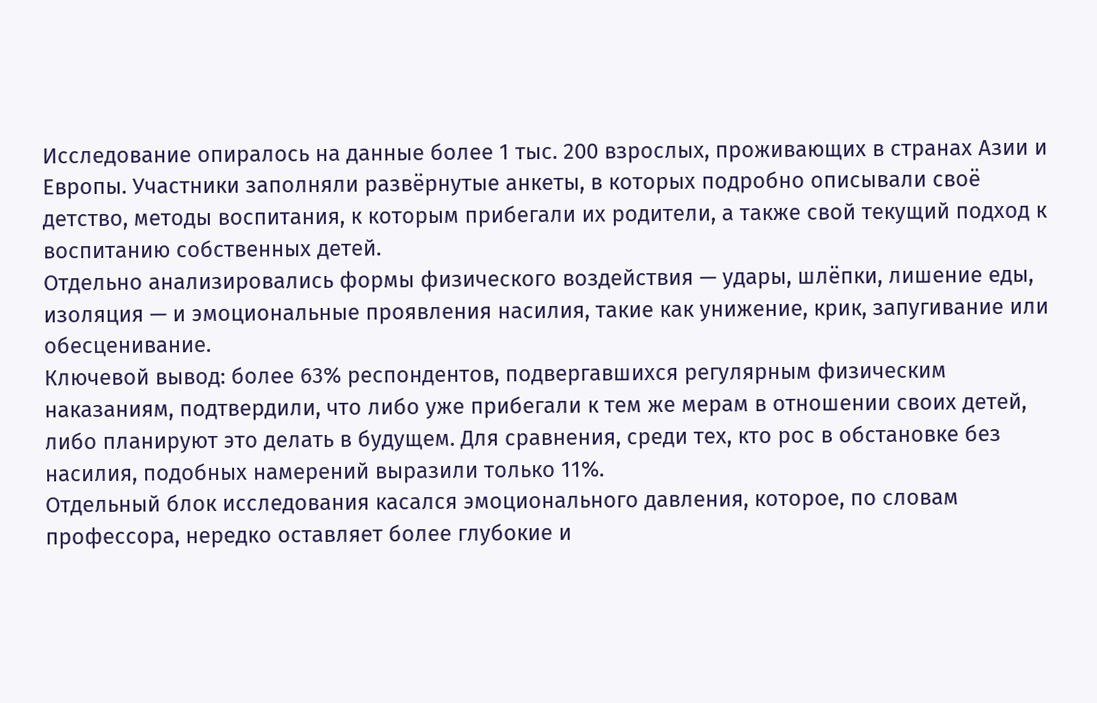Исследование опиралось на данные более 1 тыс. 200 взрослых, проживающих в странах Азии и Европы. Участники заполняли развёрнутые анкеты, в которых подробно описывали своё детство, методы воспитания, к которым прибегали их родители, а также свой текущий подход к воспитанию собственных детей.
Отдельно анализировались формы физического воздействия — удары, шлёпки, лишение еды, изоляция — и эмоциональные проявления насилия, такие как унижение, крик, запугивание или обесценивание.
Ключевой вывод: более 63% респондентов, подвергавшихся регулярным физическим наказаниям, подтвердили, что либо уже прибегали к тем же мерам в отношении своих детей, либо планируют это делать в будущем. Для сравнения, среди тех, кто рос в обстановке без насилия, подобных намерений выразили только 11%.
Отдельный блок исследования касался эмоционального давления, которое, по словам профессора, нередко оставляет более глубокие и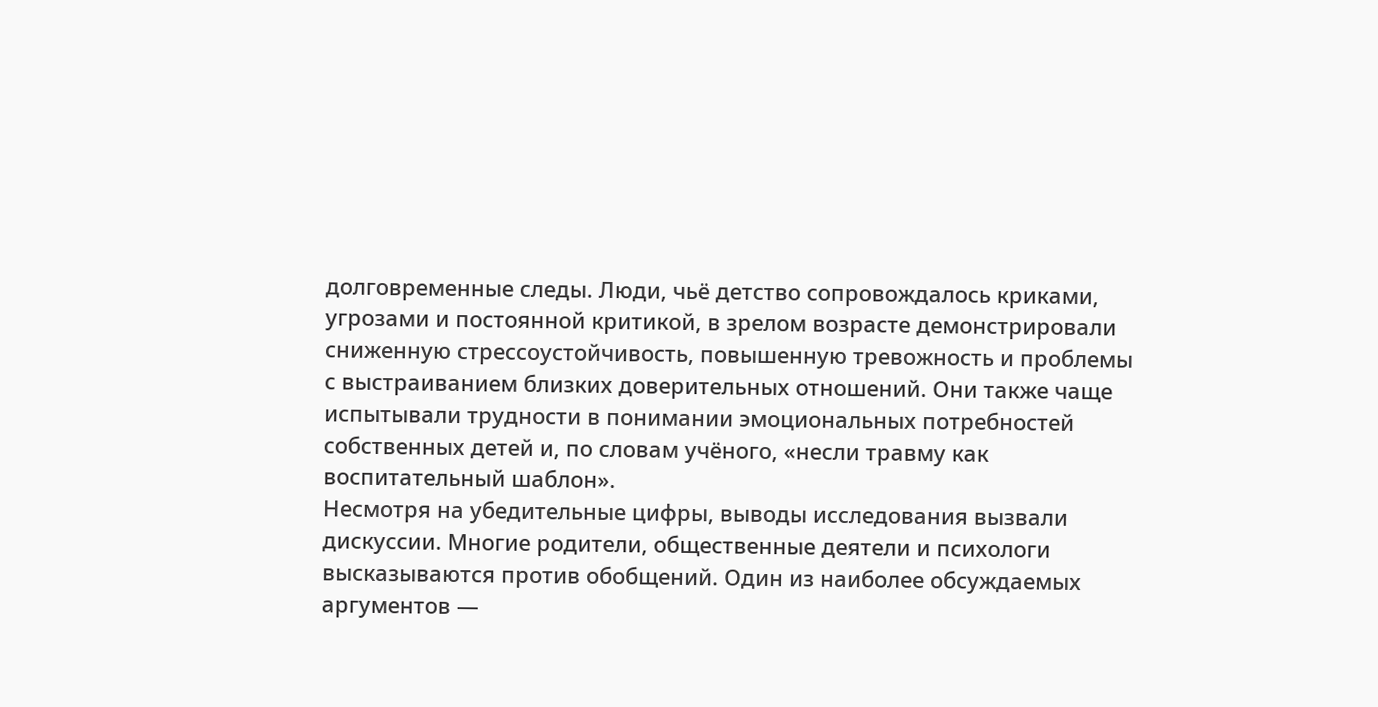долговременные следы. Люди, чьё детство сопровождалось криками, угрозами и постоянной критикой, в зрелом возрасте демонстрировали сниженную стрессоустойчивость, повышенную тревожность и проблемы с выстраиванием близких доверительных отношений. Они также чаще испытывали трудности в понимании эмоциональных потребностей собственных детей и, по словам учёного, «несли травму как воспитательный шаблон».
Несмотря на убедительные цифры, выводы исследования вызвали дискуссии. Многие родители, общественные деятели и психологи высказываются против обобщений. Один из наиболее обсуждаемых аргументов —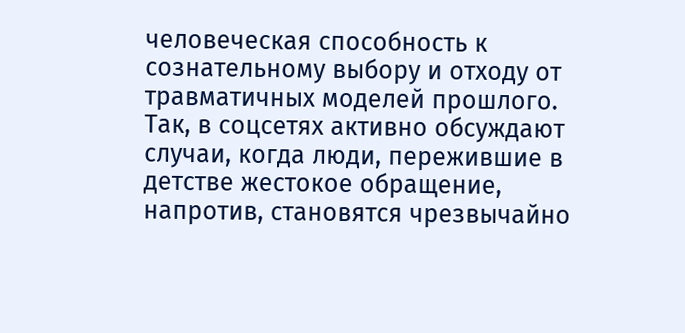человеческая способность к сознательному выбору и отходу от травматичных моделей прошлого. Так, в соцсетях активно обсуждают случаи, когда люди, пережившие в детстве жестокое обращение, напротив, становятся чрезвычайно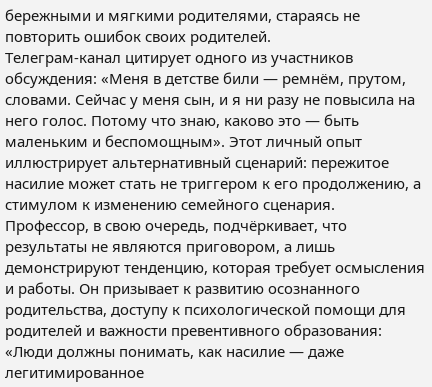бережными и мягкими родителями, стараясь не повторить ошибок своих родителей.
Телеграм-канал цитирует одного из участников обсуждения: «Меня в детстве били — ремнём, прутом, словами. Сейчас у меня сын, и я ни разу не повысила на него голос. Потому что знаю, каково это — быть маленьким и беспомощным». Этот личный опыт иллюстрирует альтернативный сценарий: пережитое насилие может стать не триггером к его продолжению, а стимулом к изменению семейного сценария.
Профессор, в свою очередь, подчёркивает, что результаты не являются приговором, а лишь демонстрируют тенденцию, которая требует осмысления и работы. Он призывает к развитию осознанного родительства, доступу к психологической помощи для родителей и важности превентивного образования: «Люди должны понимать, как насилие — даже легитимированное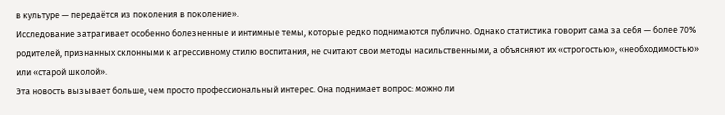в культуре — передаётся из поколения в поколение».
Исследование затрагивает особенно болезненные и интимные темы, которые редко поднимаются публично. Однако статистика говорит сама за себя — более 70% родителей, признанных склонными к агрессивному стилю воспитания, не считают свои методы насильственными, а объясняют их «строгостью», «необходимостью» или «старой школой».
Эта новость вызывает больше, чем просто профессиональный интерес. Она поднимает вопрос: можно ли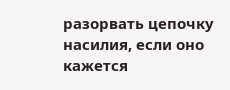разорвать цепочку насилия, если оно кажется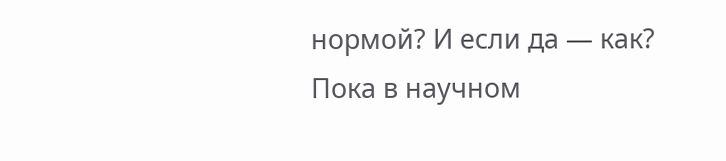нормой? И если да — как? Пока в научном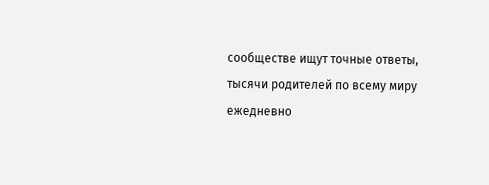сообществе ищут точные ответы, тысячи родителей по всему миру ежедневно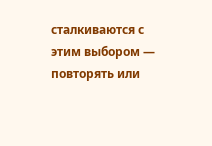сталкиваются с этим выбором — повторять или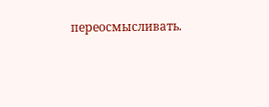переосмысливать.